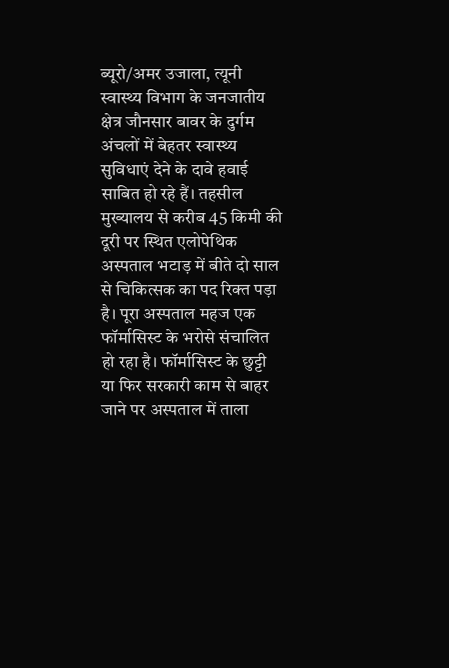ब्यूरो/अमर उजाला, त्यूनी
स्वास्थ्य विभाग के जनजातीय क्षेत्र जौनसार बावर के दुर्गम अंचलों में बेहतर स्वास्थ्य सुविधाएं देने के दावे हवाई साबित हो रहे हैं। तहसील मुख्यालय से करीब 45 किमी की दूरी पर स्थित एलोपेथिक अस्पताल भटाड़ में बीते दो साल से चिकित्सक का पद रिक्त पड़ा है। पूरा अस्पताल महज एक फॉर्मासिस्ट के भरोसे संचालित हो रहा है। फॉर्मासिस्ट के छुट्टी या फिर सरकारी काम से बाहर जाने पर अस्पताल में ताला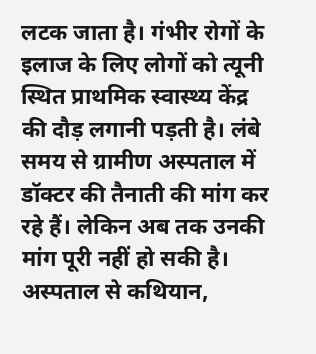लटक जाता है। गंभीर रोगों के इलाज के लिए लोगों को त्यूनी स्थित प्राथमिक स्वास्थ्य केंद्र की दौड़ लगानी पड़ती है। लंबे समय से ग्रामीण अस्पताल में डॉक्टर की तैनाती की मांग कर रहे हैं। लेकिन अब तक उनकी मांग पूरी नहीं हो सकी है। अस्पताल से कथियान,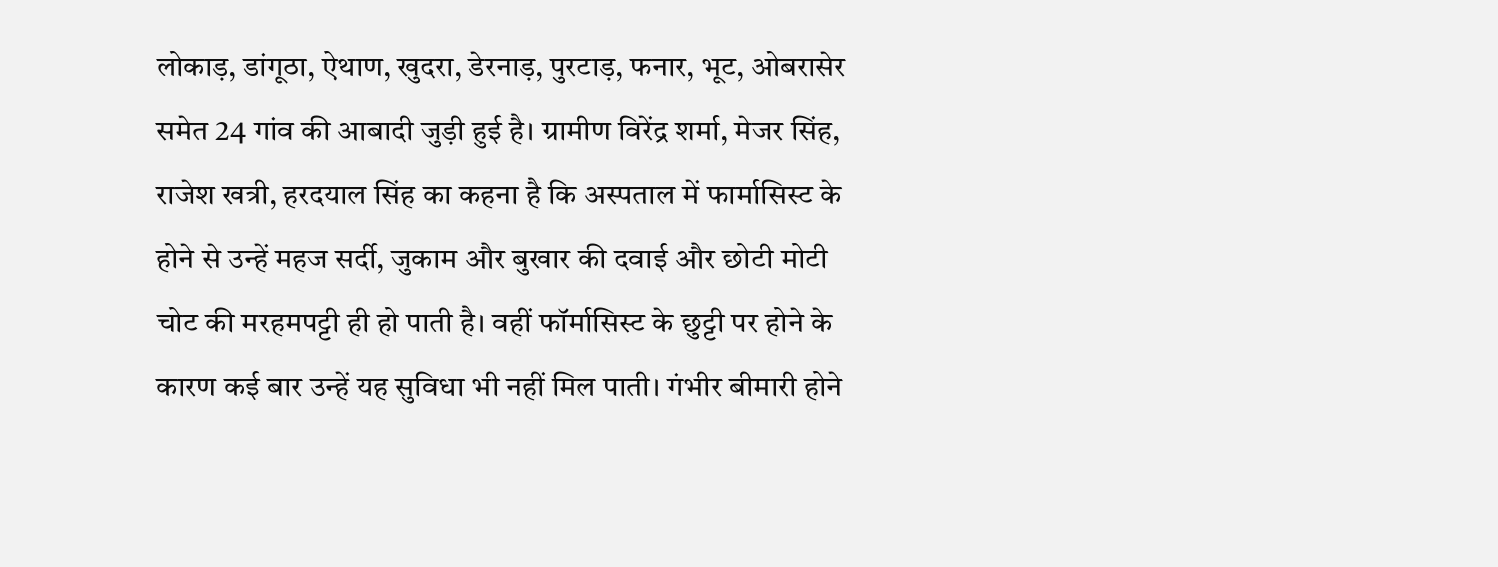लोकाड़, डांगूठा, ऐथाण, खुदरा, डेरनाड़, पुरटाड़, फनार, भूट, ओबरासेर समेत 24 गांव की आबादी जुड़ी हुई है। ग्रामीण विरेंद्र शर्मा, मेजर सिंह, राजेश खत्री, हरदयाल सिंह का कहना है कि अस्पताल में फार्मासिस्ट के होने से उन्हें महज सर्दी, जुकाम और बुखार की दवाई और छोटी मोटी चोट की मरहमपट्टी ही हो पाती है। वहीं फॉर्मासिस्ट के छुट्टी पर होने के कारण कई बार उन्हें यह सुविधा भी नहीं मिल पाती। गंभीर बीमारी होने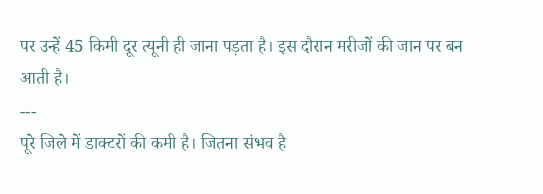पर उन्हें 45 किमी दूर त्यूनी ही जाना पड़ता है। इस दौरान मरीजों की जान पर बन आती है।
---
पूरे जिले में डाक्टरों की कमी है। जितना संभव है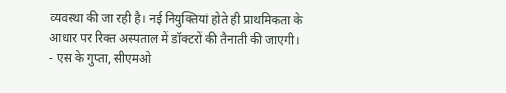व्यवस्था की जा रही है। नई नियुक्तियां होते ही प्राथमिकता के आधार पर रिक्त अस्पताल में डॉक्टरों की तैनाती की जाएगी।
- एस के गुप्ता, सीएमओ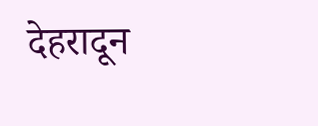देहरादून